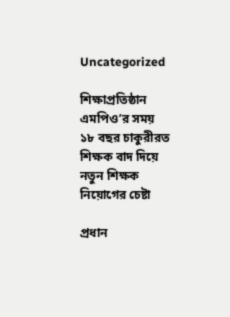Uncategorized

শিক্ষাপ্রতিষ্ঠান এমপিও’র সময় ১৮ বছর চাকুরীরত শিক্ষক বাদ দিয়ে নতুন শিক্ষক নিয়োগের চেষ্টা

প্রধান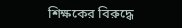শিক্ষকের বিরুদ্ধে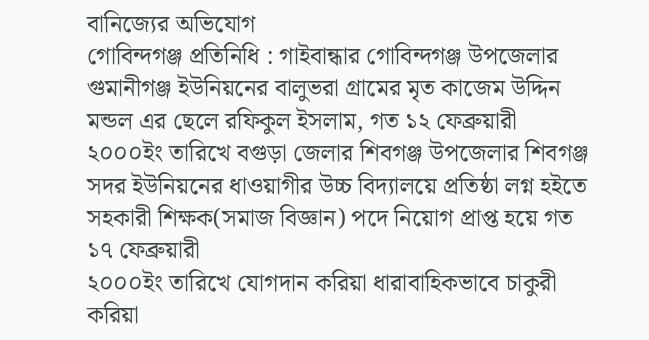বানিজ্যের অভিযোগ
গোবিন্দগঞ্জ প্রতিনিধি : গাইবান্ধার গোবিন্দগঞ্জ উপজেলার গুমানীগঞ্জ ইউনিয়নের বালুভরা গ্রামের মৃত কাজেম উদ্দিন মন্ডল এর ছেলে রফিকুল ইসলাম, গত ১২ ফেব্রুয়ারী ২০০০ইং তারিখে বগুড়া জেলার শিবগঞ্জ উপজেলার শিবগঞ্জ সদর ইউনিয়নের ধাওয়াগীর উচ্চ বিদ্যালয়ে প্রতিষ্ঠা লগ্ন হইতে সহকারী শিক্ষক(সমাজ বিজ্ঞান) পদে নিয়োগ প্রাপ্ত হয়ে গত ১৭ ফেব্রুয়ারী
২০০০ইং তারিখে যোগদান করিয়া ধারাবাহিকভাবে চাকুরী করিয়া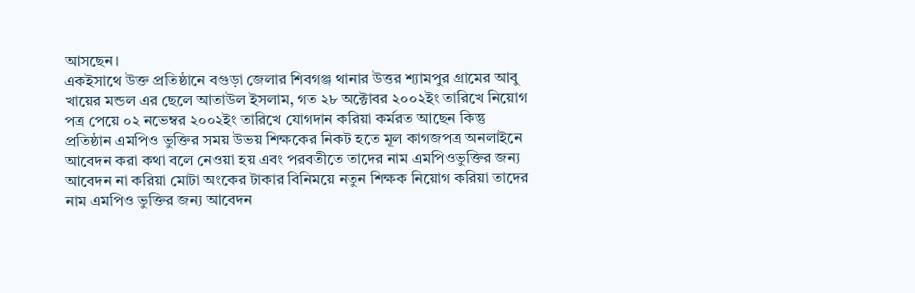আসছেন।
একইসাথে উক্ত প্রতিষ্ঠানে বগুড়া জেলার শিবগঞ্জ থানার উত্তর শ্যামপুর গ্রামের আবু খায়ের মন্ডল এর ছেলে আতাউল ইসলাম, গত ২৮ অক্টোবর ২০০২ইং তারিখে নিয়োগ পত্র পেয়ে ০২ নভেম্বর ২০০২ইং তারিখে যোগদান করিয়া কর্মরত আছেন কিন্তু প্রতিষ্ঠান এমপিও ভুক্তির সময় উভয় শিক্ষকের নিকট হতে মূল কাগজপত্র অনলাইনে আবেদন করা কথা বলে নেওয়া হয় এবং পরবতীতে তাদের নাম এমপিওভুক্তির জন্য আবেদন না করিয়া মোটা অংকের টাকার বিনিময়ে নতুন শিক্ষক নিয়োগ করিয়া তাদের নাম এমপিও ভুক্তির জন্য আবেদন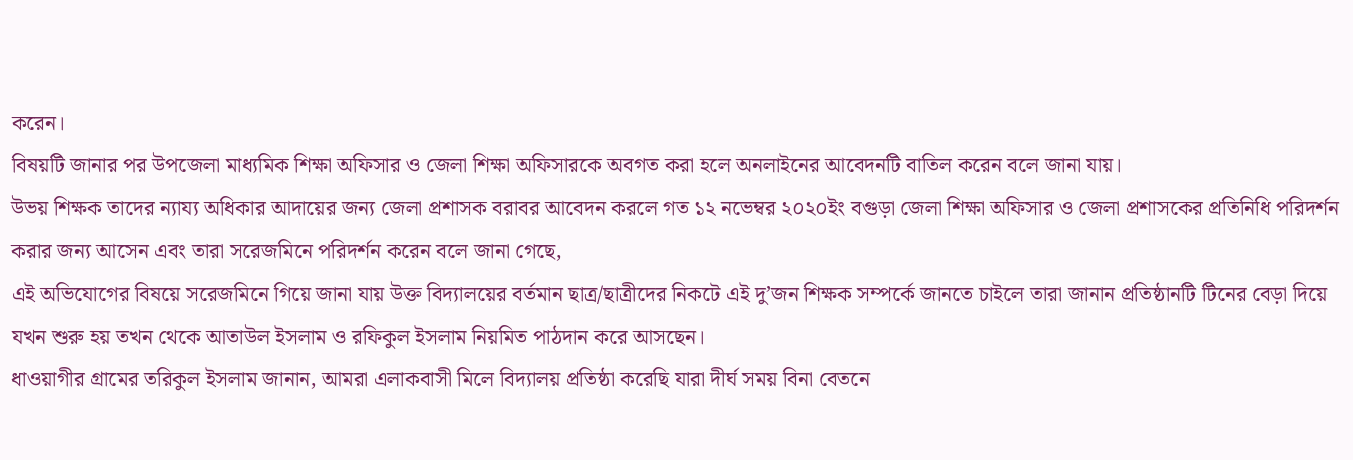করেন।
বিষয়টি জানার পর উপজেলা মাধ্যমিক শিক্ষা অফিসার ও জেলা শিক্ষা অফিসারকে অবগত করা হলে অনলাইনের আবেদনটি বাতিল করেন বলে জানা যায়।
উভয় শিক্ষক তাদের ন্যায্য অধিকার আদায়ের জন্য জেলা প্রশাসক বরাবর আবেদন করলে গত ১২ নভেম্বর ২০২০ইং বগুড়া জেলা শিক্ষা অফিসার ও জেলা প্রশাসকের প্রতিনিধি পরিদর্শন করার জন্য আসেন এবং তারা সরেজমিনে পরিদর্শন করেন বলে জানা গেছে,
এই অভিযোগের বিষয়ে সরেজমিনে গিয়ে জানা যায় উক্ত বিদ্যালয়ের বর্তমান ছাত্র/ছাত্রীদের নিকটে এই দু’জন শিক্ষক সম্পর্কে জানতে চাইলে তারা জানান প্রতিষ্ঠানটি টিনের বেড়া দিয়ে যখন শুরু হয় তখন থেকে আতাউল ইসলাম ও রফিকুল ইসলাম নিয়মিত পাঠদান করে আসছেন।
ধাওয়াগীর গ্রামের তরিকুল ইসলাম জানান, আমরা এলাকবাসী মিলে বিদ্যালয় প্রতিষ্ঠা করেছি যারা দীর্ঘ সময় বিনা বেতনে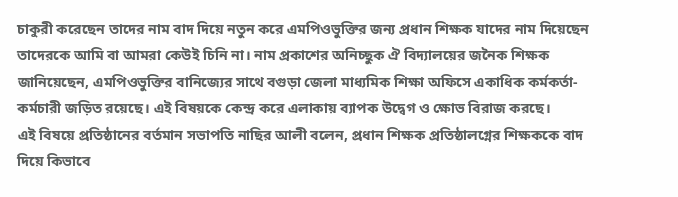চাকুরী করেছেন তাদের নাম বাদ দিয়ে নতুন করে এমপিওভুক্তির জন্য প্রধান শিক্ষক যাদের নাম দিয়েছেন তাদেরকে আমি বা আমরা কেউই চিনি না। নাম প্রকাশের অনিচ্ছুক ঐ বিদ্যালয়ের জনৈক শিক্ষক জানিয়েছেন, এমপিওভুক্তির বানিজ্যের সাথে বগুড়া জেলা মাধ্যমিক শিক্ষা অফিসে একাধিক কর্মকর্তা-কর্মচারী জড়িত রয়েছে। এই বিষয়কে কেন্দ্র করে এলাকায় ব্যাপক উদ্বেগ ও ক্ষোভ বিরাজ করছে।
এই বিষয়ে প্রতিষ্ঠানের বর্তমান সভাপতি নাছির আলী বলেন, প্রধান শিক্ষক প্রতিষ্ঠালগ্নের শিক্ষককে বাদ দিয়ে কিভাবে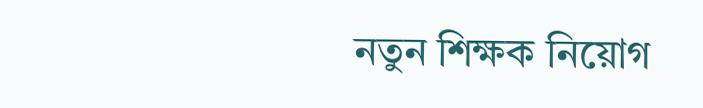নতুন শিক্ষক নিয়োগ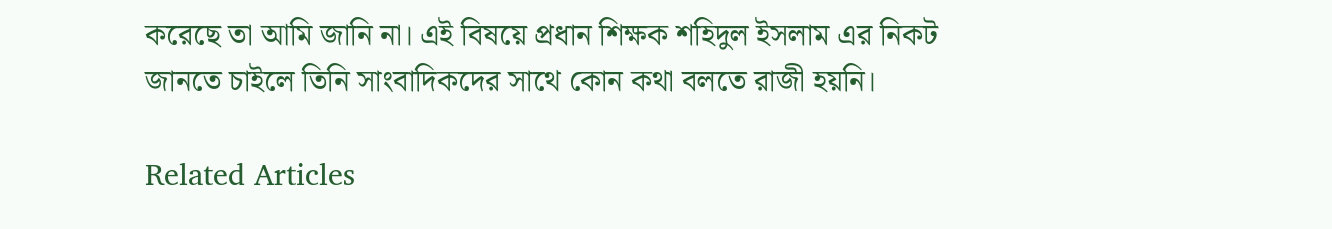করেছে তা আমি জানি না। এই বিষয়ে প্রধান শিক্ষক শহিদুল ইসলাম এর নিকট জানতে চাইলে তিনি সাংবাদিকদের সাথে কোন কথা বলতে রাজী হয়নি।

Related Articles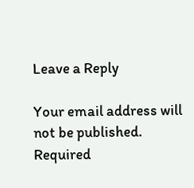Leave a Reply

Your email address will not be published. Required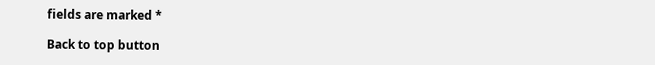fields are marked *

Back to top button